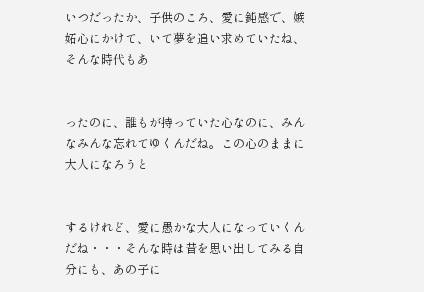いつだったか、子供のころ、愛に鈍感で、嫉妬心にかけて、いて夢を追い求めていたね、そんな時代もあ


ったのに、誰もが持っていた心なのに、みんなみんな忘れてゆくんだね。この心のままに大人になろうと


するけれど、愛に愚かな大人になっていくんだね・・・そんな時は昔を思い出してみる自分にも、あの子に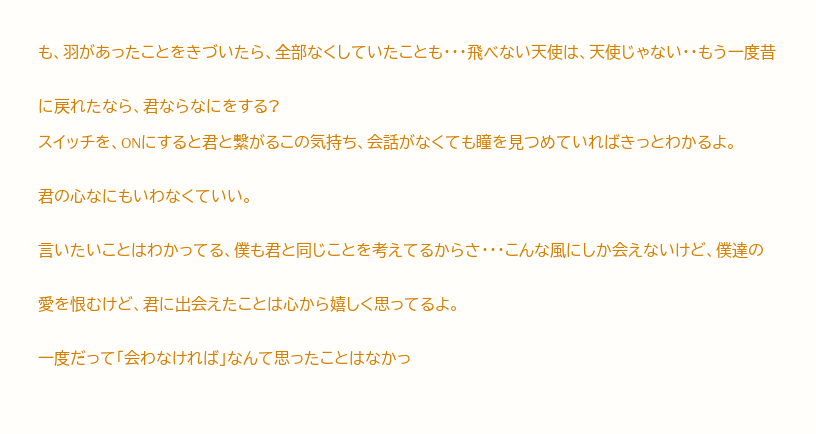も、羽があったことをきづいたら、全部なくしていたことも・・・飛べない天使は、天使じゃない・・もう一度昔


に戻れたなら、君ならなにをする?

スイッチを、ONにすると君と繋がるこの気持ち、会話がなくても瞳を見つめていればきっとわかるよ。


君の心なにもいわなくていい。


言いたいことはわかってる、僕も君と同じことを考えてるからさ・・・こんな風にしか会えないけど、僕達の


愛を恨むけど、君に出会えたことは心から嬉しく思ってるよ。


一度だって「会わなければ」なんて思ったことはなかっ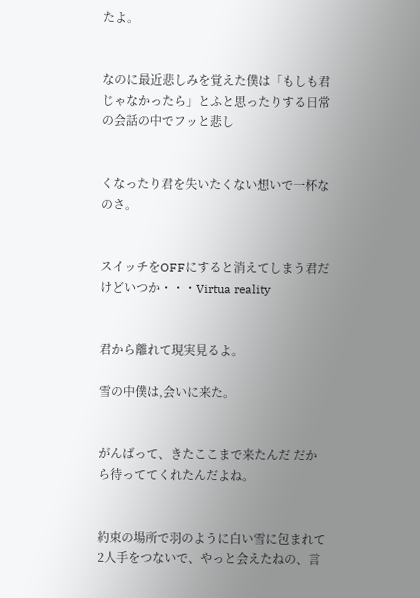たよ。


なのに最近悲しみを覚えた僕は「もしも君じゃなかったら」とふと思ったりする日常の会話の中でフッと悲し


くなったり君を失いたくない想いで一杯なのさ。


スイッチをOFFにすると消えてしまう君だけどいつか・・・Virtua reality


君から離れて現実見るよ。

雪の中僕は,会いに来た。


がんばって、きたここまで来たんだ だから待っててくれたんだよね。


約束の場所で羽のように白い雪に包まれて2人手をつないで、やっと会えたねの、言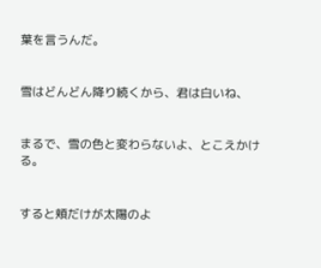葉を言うんだ。


雪はどんどん降り続くから、君は白いね、


まるで、雪の色と変わらないよ、とこえかける。


すると頬だけが太陽のよ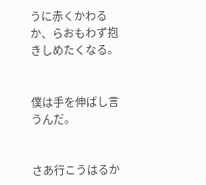うに赤くかわるか、らおもわず抱きしめたくなる。


僕は手を伸ばし言うんだ。


さあ行こうはるか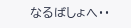なるばしょへ・・